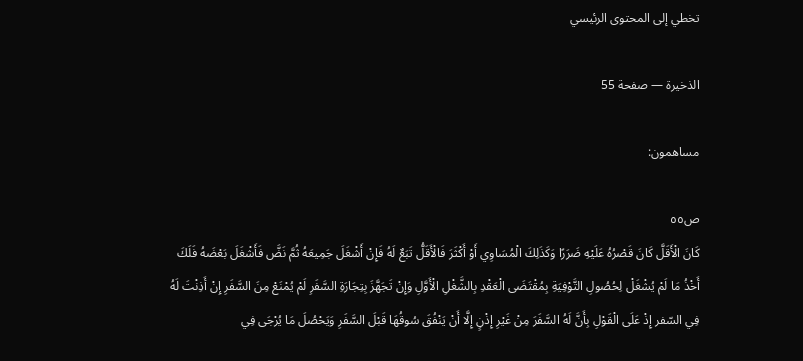تخطي إلى المحتوى الرئيسي

الذخيرة — صفحة 55

مساهمون:

ص٥٥
كَانَ الْأَقَلَّ كَانَ قَصْرُهُ عَلَيْهِ ضَرَرًا وَكَذَلِكَ الْمُسَاوِي أَوْ أَكْثَرَ فَالْأَقَلُّ تَبَعٌ لَهُ فَإِنْ أَشْغَلَ جَمِيعَهُ ثُمَّ نَضَّ فَأَشْغَلَ بَعْضَهُ فَلَكَ أَخْذُ مَا لَمْ يُشْغَلْ لِحُصُولِ التَّوْفِيَةِ بِمُقْتَضَى الْعَقْدِ بِالشَّغْلِ الْأَوَّلِ وَإِنْ تَجَهَّزَ بِتِجَارَةِ السَّفَرِ لَمْ يُمْنَعْ مِنَ السَّفَرِ إِنْ أَذِنْتَ لَهُ فِي السّفر إِذْ عَلَى الْقَوْلِ بِأَنَّ لَهُ السَّفَرَ مِنْ غَيْرِ إِذْنٍ إِلَّا أَنْ يَنْفُقَ سُوقُهَا قَبْلَ السَّفَرِ وَيَحْصُلَ مَا يُرْجَى فِي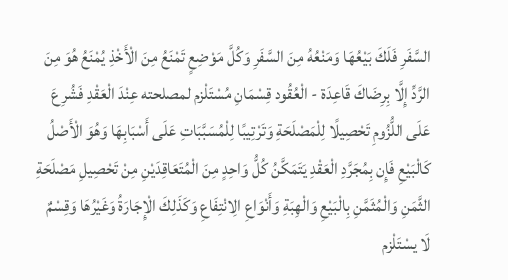السَّفَرِ فَلَكَ بَيْعُهَا وَمَنْعُهُ مِنَ السَّفَرِ وَكُلَّ مَوْضِعٍ تَمْنَعُ مِنَ الْأَخْذِ يُمْنَعُ هُوَ مِنَ الرَّدِّ إِلَّا بِرِضَاكَ قَاعِدَة - الْعُقُود قِسْمَانِ مُسْتَلْزم لمصلحته عِنْدَ الْعَقْدِ فَشُرِعَ عَلَى اللُّزُومِ تَحْصِيلًا لِلْمَصْلَحَةِ وَتَرْتِيبًا لِلْمُسَبَّبَاتِ عَلَى أَسْبَابِهَا وَهُوَ الْأَصْلُ كَالْبَيْعِ فَإِن بِمُجَرَّدِ الْعَقْدِ يَتَمَكَّنُ كُلُّ وَاحِدٍ مِنَ الْمُتَعَاقِدَيْنِ مِنْ تَحْصِيلِ مَصْلَحَةِ الثَّمَنِ وَالْمُثَمَّنِ بِالْبَيْعِ وَالْهِبَةِ وَأَنْوَاعِ الِانْتِفَاعِ وَكَذَلِكَ الْإِجَارَةُ وَغَيْرُهَا وَقِسْمٌ لَا يسْتَلْزم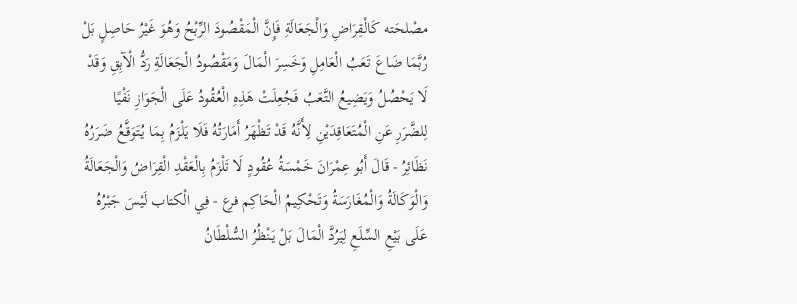مصْلحَته كَالْقِرَاضِ وَالْجَعَالَةِ فَإِنَّ الْمَقْصُودَ الرِّبْحُ وَهُوَ غَيْرُ حَاصِلٍ بَلْ رُبَّمَا ضَاعَ تَعَبُ الْعَامِلِ وَخَسِرَ الْمَالَ وَمَقْصُودُ الْجَعَالَةِ رَدُّ الْآبِقِ وَقَدْ لَا يَحْصُلُ وَيَضِيعُ التَّعَبُ فَجُعِلَتْ هَذِهِ الْعُقُودُ عَلَى الْجَوَازِ نَفْيًا لِلضَّرَرِ عَنِ الْمُتَعَاقِدَيْنِ لِأَنَّهُ قَدْ تَظْهَرُ أَمَارَتُهُ فَلَا يَلْزَمُ بِمَا يُتَوَقَّعُ ضَرَرُهُ نَظَائِرُ - قَالَ أَبُو عِمْرَانَ خَمْسَةُ عُقُودٍ لَا تَلْزَمُ بِالْعَقْدِ الْقِرَاضُ وَالْجَعَالَةُ وَالْوَكَالَةُ وَالْمُغَارَسَةُ وَتَحْكِيمُ الْحَاكِم فرع - فِي الْكتاب لَيْسَ جَبْرُهُ عَلَى بَيْعِ السِّلَعِ لِيَرُدَّ الْمَالَ بَلْ يَنْظُرُ السُّلْطَانُ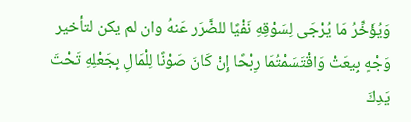وَيُؤَخِّرُ مَا يُرْجَى لِسَوْقِهِ نَفْيًا للضَّرَر عَنهُ وان لم يكن لتأخير وَجْهٍ بِيعَتْ وَاقْتَسَمْتُمَا رِبْحًا إِنْ كَانَ صَوْنًا لِلْمَالِ بِجَعْلِهِ تَحْتَ يَدِكَ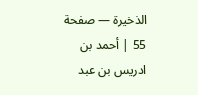الذخيرة — صفحة 55 | أحمد بن ادريس بن عبد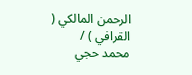الرحمن المالكي ( القرافي ) / محمد حجي